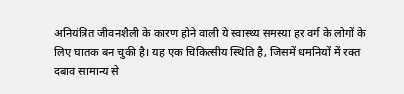अनियंत्रित जीवनशैली के कारण होने वाली ये स्वास्थ्य समस्या हर वर्ग के लोगों के लिए घातक बन चुकी है। यह एक चिकित्सीय स्थिति है, जिसमें धमनियों में रक्त दबाव सामान्य से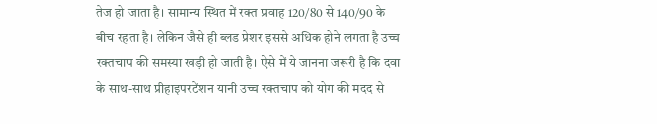तेज हो जाता है। सामान्य स्थित में रक्त प्रवाह 120/80 से 140/90 के बीच रहता है। लेकिन जैसे ही ब्लड प्रेशर इससे अधिक होने लगता है उच्च रक्तचाप की समस्या खड़ी हो जाती है। ऐसे में ये जानना जरूरी है कि दवा के साथ-साथ प्रीहाइपरटेंशन यानी उच्च रक्तचाप को योग की मदद से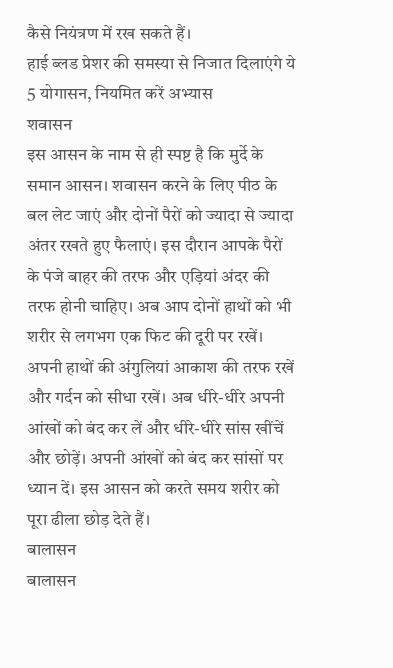कैसे नियंत्रण में रख सकते हैं।
हाई ब्लड प्रेशर की समस्या से निजात दिलाएंगे ये 5 योगासन, नियमित करें अभ्यास
शवासन
इस आसन के नाम से ही स्पष्ट है कि मुर्दे के समान आसन। शवासन करने के लिए पीठ के बल लेट जाएं और दोनों पैरों को ज्यादा से ज्यादा अंतर रखते हुए फैलाएं। इस दौरान आपके पैरों के पंजे बाहर की तरफ और एड़ियां अंदर की तरफ होनी चाहिए। अब आप दोनों हाथों को भी शरीर से लगभग एक फिट की दूरी पर रखें। अपनी हाथों की अंगुलियां आकाश की तरफ रखें और गर्दन को सीधा रखें। अब धीरे-धीरे अपनी आंखों को बंद कर लें और धीरे-धीरे सांस खींचें और छोड़ें। अपनी आंखों को बंद कर सांसों पर ध्यान दें। इस आसन को करते समय शरीर को पूरा ढीला छोड़ देते हैं।
बालासन
बालासन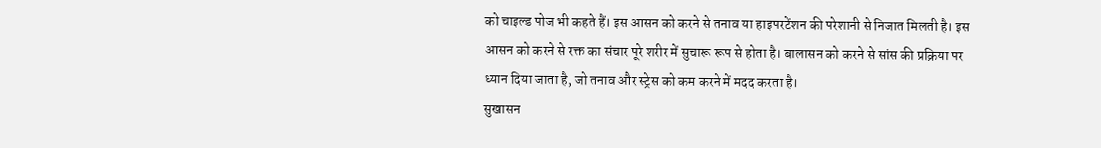को चाइल्ड पोज भी कहते हैं। इस आसन को करने से तनाव या हाइपरटेंशन की परेशानी से निजात मिलती है। इस आसन को करने से रक्त का संचार पूरे शरीर में सुचारू रूप से होता है। बालासन को करने से सांस की प्रक्रिया पर ध्यान दिया जाता है, जो तनाव और स्ट्रेस को कम करने में मदद करता है।
सुखासन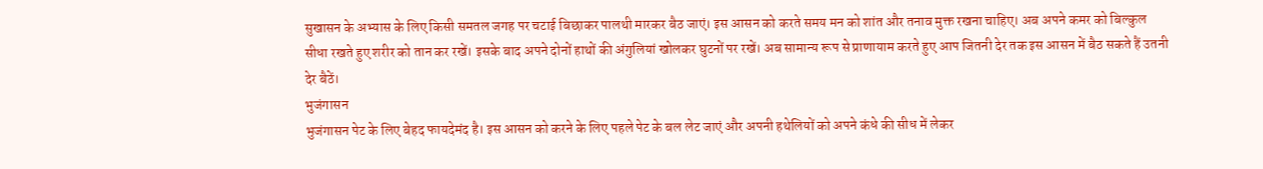सुखासन के अभ्यास के लिए किसी समतल जगह पर चटाई बिछाकर पालथी मारकर बैठ जाएं। इस आसन को करते समय मन को शांत और तनाव मुक्त रखना चाहिए। अब अपने कमर को बिल्कुल सीधा रखते हुए शरीर को तान कर रखें। इसके बाद अपने दोनों हाथों की अंगुलियां खोलकर घुटनों पर रखें। अब सामान्य रूप से प्राणायाम करते हुए आप जितनी देर तक इस आसन में बैठ सकते हैं उतनी देर बैठें।
भुजंगासन
भुजंगासन पेट के लिए बेहद फायदेमंद है। इस आसन को करने के लिए पहले पेट के बल लेट जाएं और अपनी हथेलियों को अपने कंधे की सीध में लेकर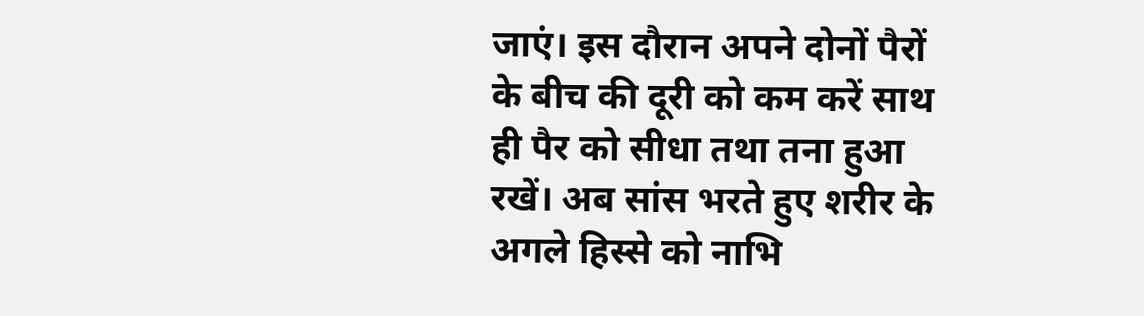जाएं। इस दौरान अपने दोनों पैरों के बीच की दूरी को कम करें साथ ही पैर को सीधा तथा तना हुआ रखें। अब सांस भरते हुए शरीर के अगले हिस्से को नाभि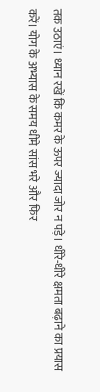तक उठाएं। ध्यान रखें कि कमर के ऊपर ज्यादा जोर न पड़े। धीरे-धीरे क्षमता बढ़ाने का प्रयास करें। योग के अभ्यास के समय धीमे सांस भरे और फिर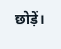छोड़ें।